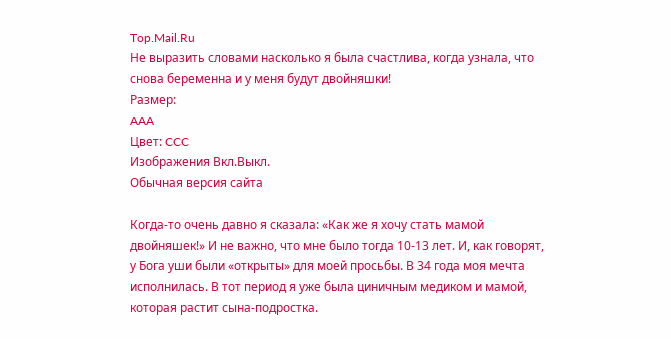Top.Mail.Ru
Не выразить словами насколько я была счастлива, когда узнала, что снова беременна и у меня будут двойняшки!
Размер:
AAA
Цвет: CCC
Изображения Вкл.Выкл.
Обычная версия сайта

Когда-то очень давно я сказала: «Как же я хочу стать мамой двойняшек!» И не важно, что мне было тогда 10-13 лет. И, как говорят, у Бога уши были «открыты» для моей просьбы. В 34 года моя мечта исполнилась. В тот период я уже была циничным медиком и мамой, которая растит сына-подростка.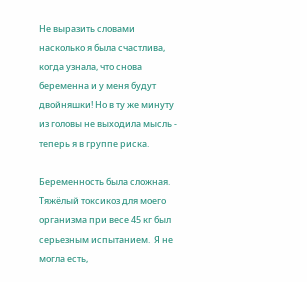Не выразить словами насколько я была счастлива, когда узнала, что снова беременна и у меня будут двойняшки! Но в ту же минуту из головы не выходила мысль - теперь я в группе риска.

Беременность была сложная. Тяжёлый токсикоз для моего организма при весе 45 кг был серьезным испытанием.  Я не могла есть,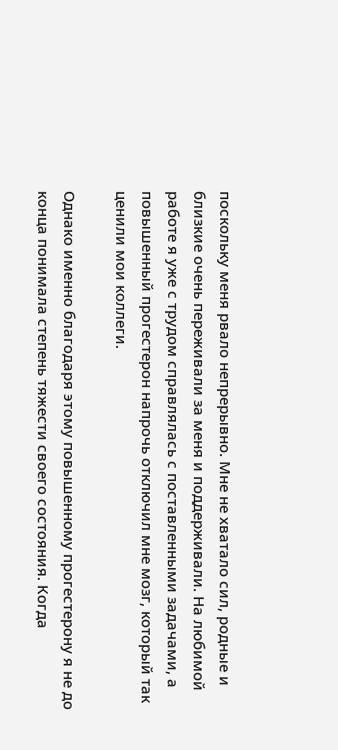поскольку меня рвало непрерывно. Мне не хватало сил, родные и близкие очень переживали за меня и поддерживали. На любимой работе я уже с трудом справлялась с поставленными задачами, а повышенный прогестерон напрочь отключил мне мозг, который так ценили мои коллеги.

Однако именно благодаря этому повышенному прогестерону я не до конца понимала степень тяжести своего состояния. Когда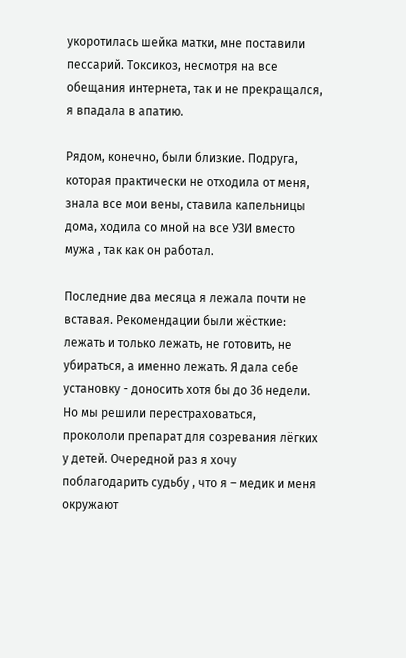укоротилась шейка матки, мне поставили пессарий. Токсикоз, несмотря на все обещания интернета, так и не прекращался, я впадала в апатию.

Рядом, конечно, были близкие. Подруга, которая практически не отходила от меня, знала все мои вены, ставила капельницы дома, ходила со мной на все УЗИ вместо мужа , так как он работал.

Последние два месяца я лежала почти не вставая. Рекомендации были жёсткие: лежать и только лежать, не готовить, не убираться, а именно лежать. Я дала себе установку - доносить хотя бы до 36 недели. Но мы решили перестраховаться, прокололи препарат для созревания лёгких  у детей. Очередной раз я хочу поблагодарить судьбу , что я – медик и меня окружают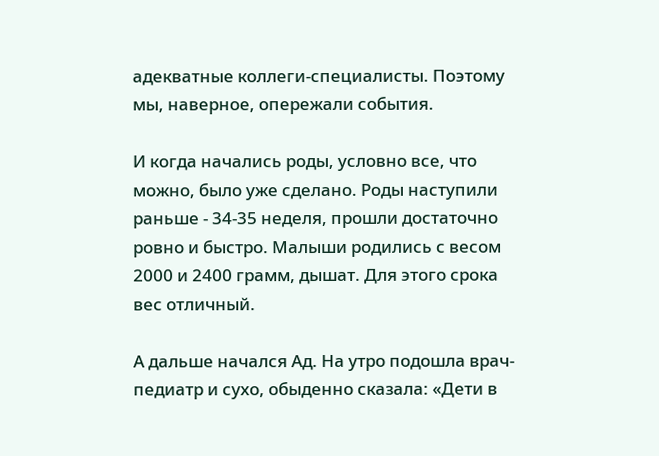адекватные коллеги-специалисты. Поэтому мы, наверное, опережали события.

И когда начались роды, условно все, что можно, было уже сделано. Роды наступили раньше - 34-35 неделя, прошли достаточно ровно и быстро. Малыши родились с весом 2000 и 2400 грамм, дышат. Для этого срока вес отличный.

А дальше начался Ад. На утро подошла врач-педиатр и сухо, обыденно сказала: «Дети в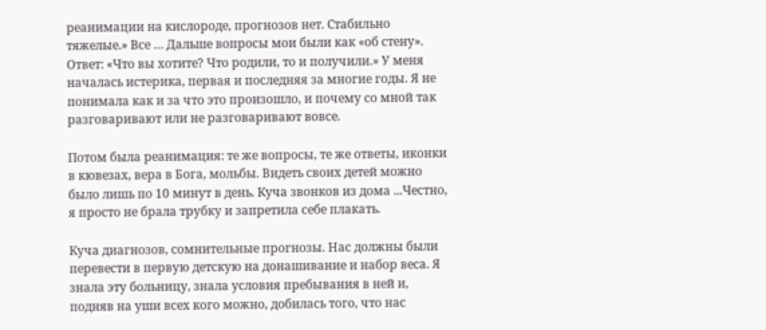реанимации на кислороде, прогнозов нет. Стабильно тяжелые.» Все … Дальше вопросы мои были как «об стену». Ответ: «Что вы хотите? Что родили, то и получили.» У меня началась истерика, первая и последняя за многие годы. Я не понимала как и за что это произошло, и почему со мной так разговаривают или не разговаривают вовсе.

Потом была реанимация: те же вопросы, те же ответы, иконки в кювезах, вера в Бога, мольбы. Видеть своих детей можно было лишь по 10 минут в день. Куча звонков из дома ...Честно, я просто не брала трубку и запретила себе плакать.

Куча диагнозов, сомнительные прогнозы. Нас должны были перевести в первую детскую на донашивание и набор веса. Я знала эту больницу, знала условия пребывания в ней и, подняв на уши всех кого можно, добилась того, что нас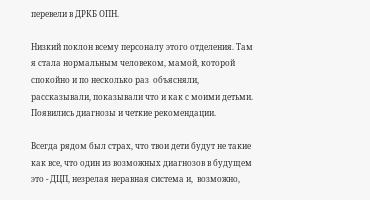перевели в ДРКБ ОПН.

Низкий поклон всему персоналу этого отделения. Там я стала нормальным человеком, мамой, которой спокойно и по несколько раз  объясняли, рассказывали, показывали что и как с моими детьми. Появились диагнозы и четкие рекомендации.

Всегда рядом был страх, что твои дети будут не такие как все, что один из возможных диагнозов в будущем это - ДЦП, незрелая неравная система и,  возможно,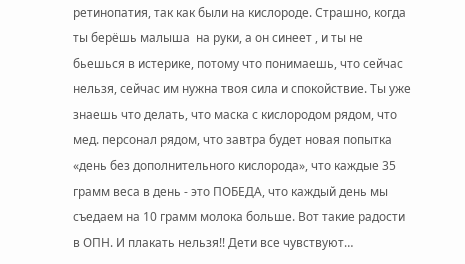ретинопатия, так как были на кислороде. Страшно, когда ты берёшь малыша  на руки, а он синеет , и ты не бьешься в истерике, потому что понимаешь, что сейчас нельзя, сейчас им нужна твоя сила и спокойствие. Ты уже знаешь что делать, что маска с кислородом рядом, что мед. персонал рядом, что завтра будет новая попытка «день без дополнительного кислорода», что каждые 35 грамм веса в день - это ПОБЕДА, что каждый день мы съедаем на 10 грамм молока больше. Вот такие радости в ОПН. И плакать нельзя!! Дети все чувствуют…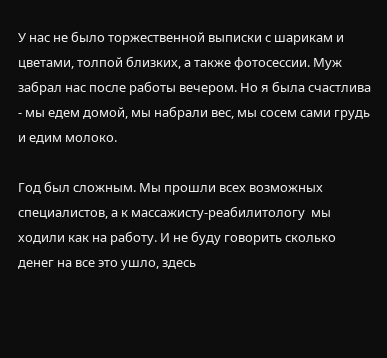У нас не было торжественной выписки с шарикам и цветами, толпой близких, а также фотосессии. Муж забрал нас после работы вечером. Но я была счастлива - мы едем домой, мы набрали вес, мы сосем сами грудь и едим молоко.

Год был сложным. Мы прошли всех возможных специалистов, а к массажисту-реабилитологу  мы ходили как на работу. И не буду говорить сколько денег на все это ушло, здесь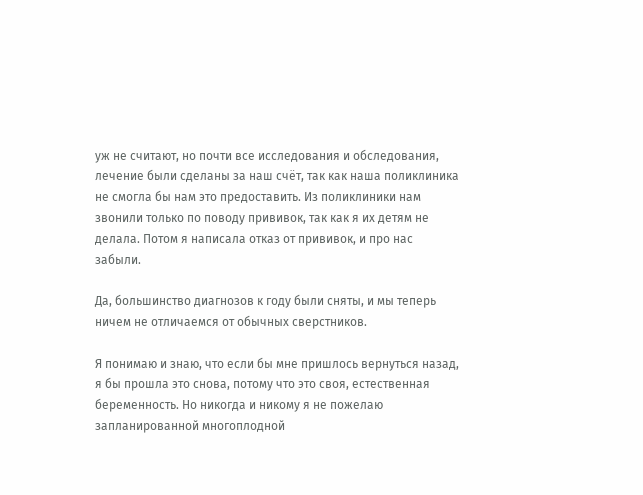уж не считают, но почти все исследования и обследования, лечение были сделаны за наш счёт, так как наша поликлиника не смогла бы нам это предоставить. Из поликлиники нам звонили только по поводу прививок, так как я их детям не делала. Потом я написала отказ от прививок, и про нас забыли.

Да, большинство диагнозов к году были сняты, и мы теперь ничем не отличаемся от обычных сверстников.

Я понимаю и знаю, что если бы мне пришлось вернуться назад, я бы прошла это снова, потому что это своя, естественная беременность. Но никогда и никому я не пожелаю запланированной многоплодной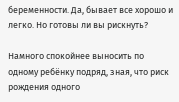беременности. Да, бывает все хорошо и легко. Но готовы ли вы рискнуть?

Намного спокойнее выносить по одному ребёнку подряд, зная, что риск рождения одного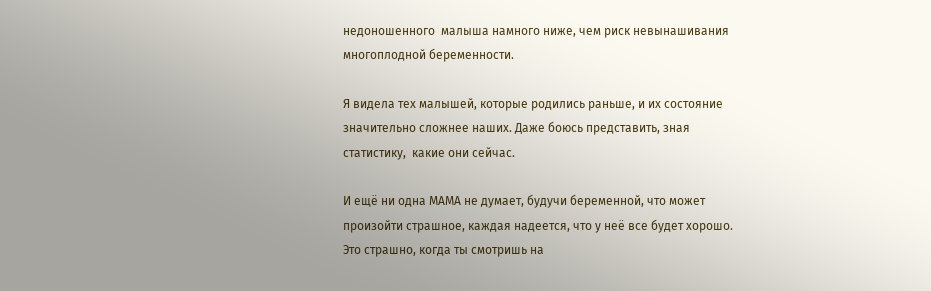недоношенного  малыша намного ниже, чем риск невынашивания многоплодной беременности.

Я видела тех малышей, которые родились раньше, и их состояние значительно сложнее наших. Даже боюсь представить, зная статистику,  какие они сейчас.

И ещё ни одна МАМА не думает, будучи беременной, что может произойти страшное, каждая надеется, что у неё все будет хорошо. Это страшно, когда ты смотришь на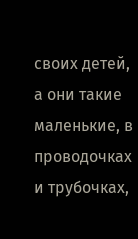своих детей, а они такие маленькие, в проводочках и трубочках,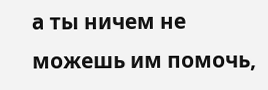а ты ничем не можешь им помочь,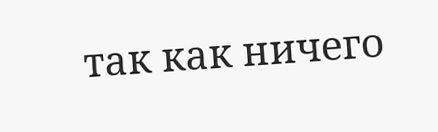так как ничего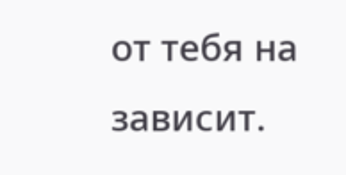от тебя на зависит.